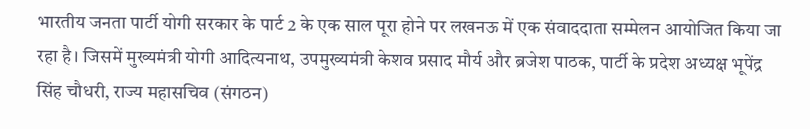भारतीय जनता पार्टी योगी सरकार के पार्ट 2 के एक साल पूरा होने पर लखनऊ में एक संवाददाता सम्मेलन आयोजित किया जा रहा है। जिसमें मुख्यमंत्री योगी आदित्यनाथ, उपमुख्यमंत्री केशव प्रसाद मौर्य और ब्रजेश पाठक, पार्टी के प्रदेश अध्यक्ष भूपेंद्र सिंह चौधरी, राज्य महासचिव (संगठन)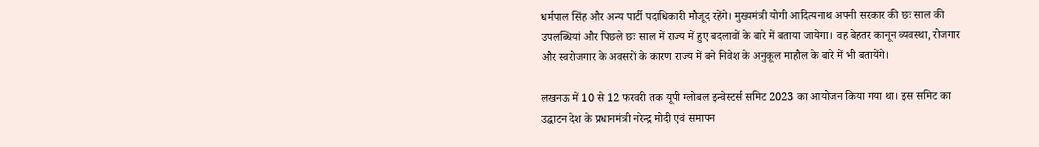धर्मपाल सिंह और अन्य पार्टी पदाधिकारी मौजूद रहेंगे। मुख्यमंत्री योगी आदित्यनाथ अपनी सरकार की छः साल की उपलब्धियां और पिछले छः साल में राज्य में हुए बदलावों के बारे में बताया जायेगा। वह बेहतर कानून व्यवस्था, रोजगार और स्वरोजगार के अवसरों के कारण राज्य में बने निवेश के अनुकूल माहौल के बारे में भी बतायेंगे।

लखनऊ में 10 से 12 फरवरी तक यूपी ग्लोबल इन्वेस्टर्स समिट 2023 का आयोजन किया गया था। इस समिट का उद्घाटन देश के प्रधानमंत्री नरेन्द्र मोदी एवं समापन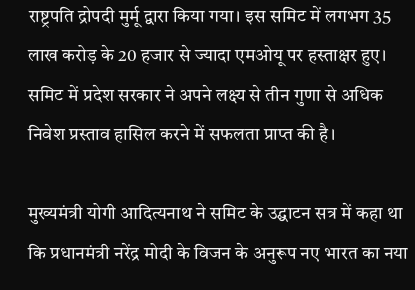राष्ट्रपति द्रोपदी मुर्मू द्वारा किया गया। इस समिट में लगभग 35 लाख करोड़ के 20 हजार से ज्यादा एमओयू पर हस्ताक्षर हुए। समिट में प्रदेश सरकार ने अपने लक्ष्य से तीन गुणा से अधिक निवेश प्रस्ताव हासिल करने में सफलता प्राप्त की है।

मुख्यमंत्री योगी आदित्यनाथ ने समिट के उद्घाटन सत्र में कहा था कि प्रधानमंत्री नरेंद्र मोदी के विजन के अनुरूप नए भारत का नया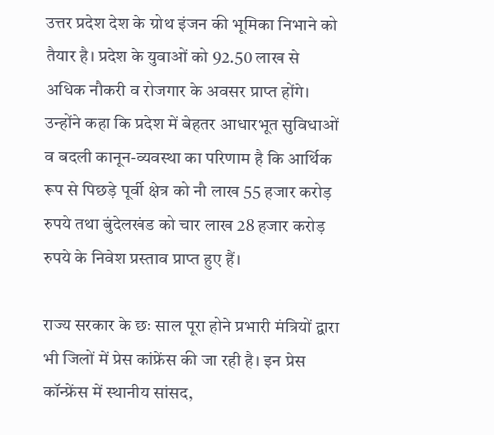उत्तर प्रदेश देश के ग्रोथ इंजन की भूमिका निभाने को तैयार है। प्रदेश के युवाओं को 92.50 लाख से अधिक नौकरी व रोजगार के अवसर प्राप्त होंगे। उन्होंने कहा कि प्रदेश में बेहतर आधारभूत सुविधाओं व बदली कानून-व्यवस्था का परिणाम है कि आर्थिक रूप से पिछड़े पूर्वी क्षेत्र को नौ लाख 55 हजार करोड़ रुपये तथा बुंदेलखंड को चार लाख 28 हजार करोड़ रुपये के निवेश प्रस्ताव प्राप्त हुए हैं।

राज्य सरकार के छः साल पूरा होने प्रभारी मंत्रियों द्वारा भी जिलों में प्रेस कांफ्रेंस की जा रही है। इन प्रेस कॉन्फ्रेंस में स्थानीय सांसद,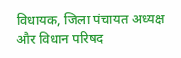विधायक, जिला पंचायत अध्यक्ष और विधान परिषद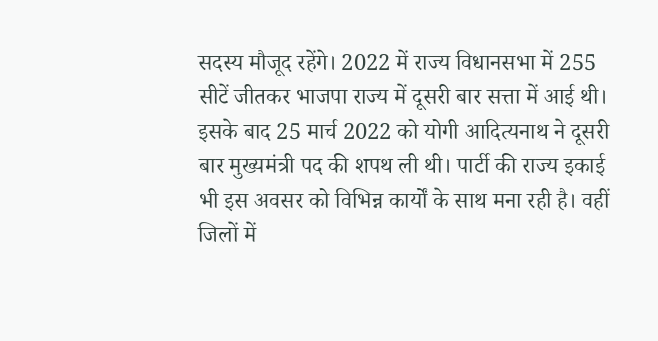सदस्य मौजूद रहेंगे। 2022 में राज्य विधानसभा में 255 सीटें जीतकर भाजपा राज्य में दूसरी बार सत्ता में आई थी। इसके बाद 25 मार्च 2022 को योगी आदित्यनाथ ने दूसरी बार मुख्यमंत्री पद की शपथ ली थी। पार्टी की राज्य इकाई भी इस अवसर को विभिन्न कार्यों के साथ मना रही है। वहीं जिलों में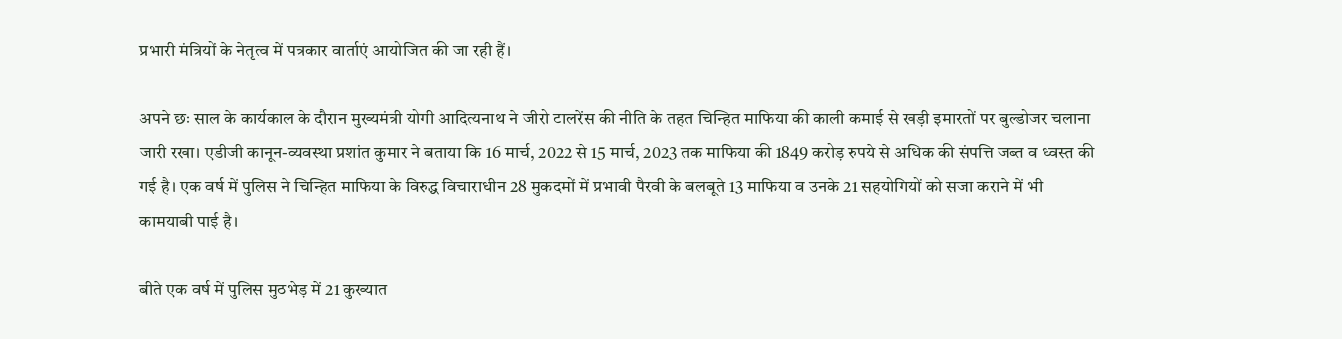प्रभारी मंत्रियों के नेतृत्व में पत्रकार वार्ताएं आयोजित की जा रही हैं।

अपने छः साल के कार्यकाल के दौरान मुख्यमंत्री योगी आदित्यनाथ ने जीरो टालरेंस की नीति के तहत चिन्हित माफिया की काली कमाई से खड़ी इमारतों पर बुल्डोजर चलाना जारी रखा। एडीजी कानून-व्यवस्था प्रशांत कुमार ने बताया कि 16 मार्च, 2022 से 15 मार्च, 2023 तक माफिया की 1849 करोड़ रुपये से अधिक की संपत्ति जब्त व ध्वस्त की गई है। एक वर्ष में पुलिस ने चिन्हित माफिया के विरुद्ध विचाराधीन 28 मुकदमों में प्रभावी पैरवी के बलबूते 13 माफिया व उनके 21 सहयोगियों को सजा कराने में भी कामयाबी पाई है।

बीते एक वर्ष में पुलिस मुठभेड़ में 21 कुख्यात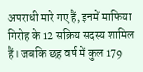अपराधी मारे गए हैं, इनमें माफिया गिरोह के 12 सक्रिय सदस्य शामिल हैं। जबकि छह वर्ष में कुल 179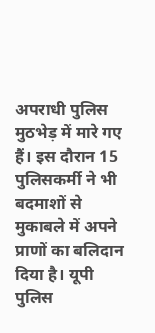अपराधी पुलिस मुठभेड़ में मारे गए हैं। इस दौरान 15 पुलिसकर्मी ने भी बदमाशों से मुकाबले में अपने प्राणों का बलिदान दिया है। यूपी पुलिस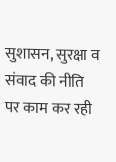सुशासन, सुरक्षा व संवाद की नीति पर काम कर रही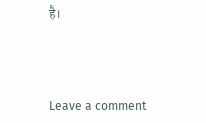है।



Leave a comment